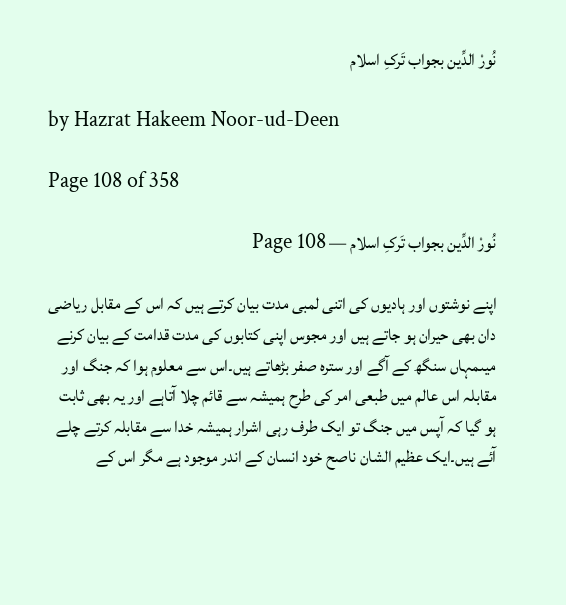نُورْ الدِّین بجواب تَرکِ اسلام

by Hazrat Hakeem Noor-ud-Deen

Page 108 of 358

نُورْ الدِّین بجواب تَرکِ اسلام — Page 108

اپنے نوشتوں اور ہادیوں کی اتنی لمبی مدت بیان کرتے ہیں کہ اس کے مقابل ریاضی دان بھی حیران ہو جاتے ہیں اور مجوس اپنی کتابوں کی مدت قدامت کے بیان کرنے میںمہاں سنگھ کے آگے اور سترہ صفر بڑھاتے ہیں۔اس سے معلوم ہوا کہ جنگ اور مقابلہ اس عالم میں طبعی امر کی طرح ہمیشہ سے قائم چلا آتاہے اور یہ بھی ثابت ہو گیا کہ آپس میں جنگ تو ایک طرف رہی اشرار ہمیشہ خدا سے مقابلہ کرتے چلے آئے ہیں۔ایک عظیم الشان ناصح خود انسان کے اندر موجود ہے مگر اس کے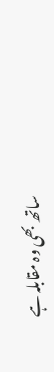ساتھ بھی وہ مقابلہ ہے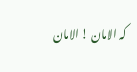کہ الامان ! الامان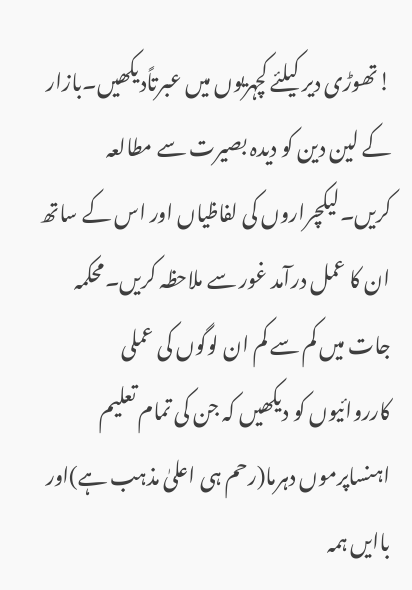!تھوڑی دیر کیلئے کچہریوں میں عبرتاًدیکھیں۔بازار کے لین دین کو دیدہ بصیرت سے مطالعہ کریں۔لیکچراروں کی لفاظیاں اور اس کے ساتھ ان کا عمل درآمد غور سے ملاحظہ کریں۔محکمہ جات میں کم سے کم ان لوگوں کی عملی کارروائیوں کو دیکھیں کہ جن کی تمام تعلیم اہنساپرموں دہرما(رحم ہی اعلیٰ مذہب ہے)اور باایں ہمہ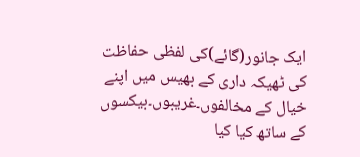ایک جانور(گائے)کی لفظی حفاظت کی ٹھیکہ داری کے بھیس میں اپنے خیال کے مخالفوں۔غریبوں۔بیکسوں کے ساتھ کیا کیا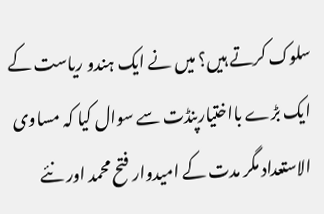سلوک کرتے ہیں؟ میں نے ایک ہندو ریاست کے ایک بڑے بااختیارپنڈت سے سوال کیا کہ مساوی الاستعداد مگر مدت کے امیدوار فتح محمد اور نئے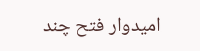امیدوار فتح چند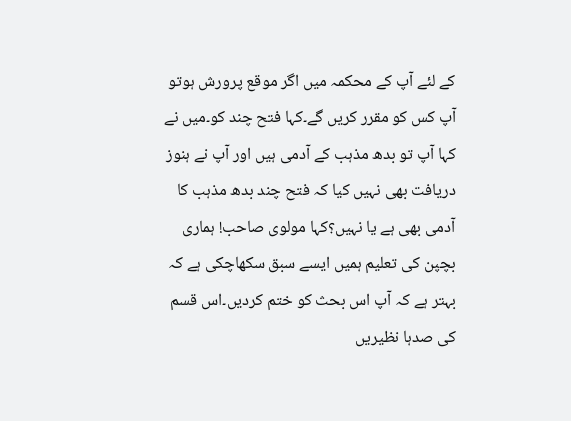کے لئے آپ کے محکمہ میں اگر موقع پرورش ہوتو آپ کس کو مقرر کریں گے۔کہا فتح چند کو۔میں نے کہا آپ تو بدھ مذہب کے آدمی ہیں اور آپ نے ہنوز دریافت بھی نہیں کیا کہ فتح چند بدھ مذہب کا آدمی بھی ہے یا نہیں؟کہا مولوی صاحب! ہماری بچپن کی تعلیم ہمیں ایسے سبق سکھاچکی ہے کہ بہتر ہے کہ آپ اس بحث کو ختم کردیں۔اس قسم کی صدہا نظیریں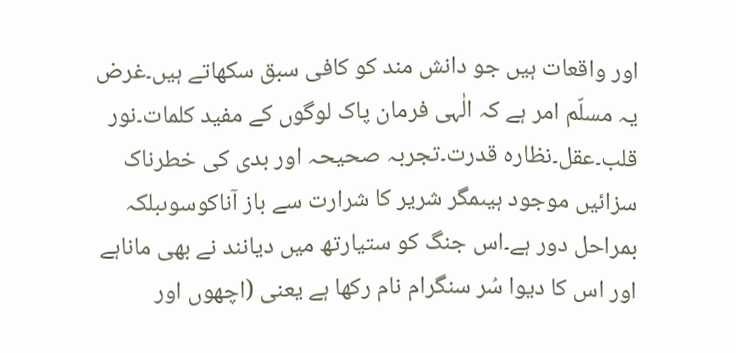اور واقعات ہیں جو دانش مند کو کافی سبق سکھاتے ہیں۔غرض یہ مسلّم امر ہے کہ الٰہی فرمان پاک لوگوں کے مفید کلمات۔نور قلب۔عقل۔نظارہ قدرت۔تجربہ صحیحہ اور بدی کی خطرناک سزائیں موجود ہیںمگر شریر کا شرارت سے باز آناکوسوںبلکہ بمراحل دور ہے۔اس جنگ کو ستیارتھ میں دیانند نے بھی ماناہے اور اس کا دیوا سُر سنگرام نام رکھا ہے یعنی (اچھوں اور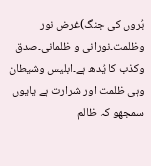بُروں کی جنگ)غرض نور وظلمت۔نورانی و ظلمانی۔صدق وکذب کا یُدھ ہے۔ابلیس وشیطان وہی ظلمت اور شرارت ہے یایوں سمجھو کہ ظالم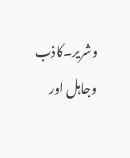وشریر۔کاذب وجاہل اور